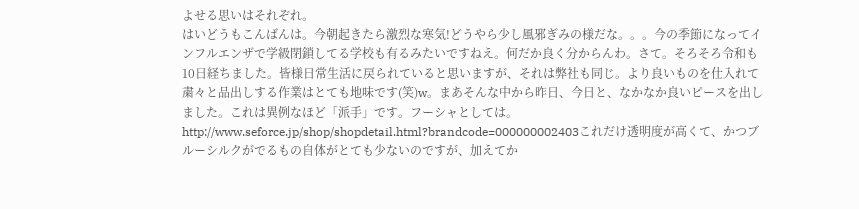よせる思いはそれぞれ。
はいどうもこんばんは。今朝起きたら激烈な寒気!どうやら少し風邪ぎみの様だな。。。今の季節になってインフルエンザで学級閉鎖してる学校も有るみたいですねえ。何だか良く分からんわ。さて。そろそろ令和も10日経ちました。皆様日常生活に戻られていると思いますが、それは弊社も同じ。より良いものを仕入れて粛々と品出しする作業はとても地味です(笑)w。まあそんな中から昨日、今日と、なかなか良いピースを出しました。これは異例なほど「派手」です。フーシャとしては。http://www.seforce.jp/shop/shopdetail.html?brandcode=000000002403これだけ透明度が高くて、かつブルーシルクがでるもの自体がとても少ないのですが、加えてか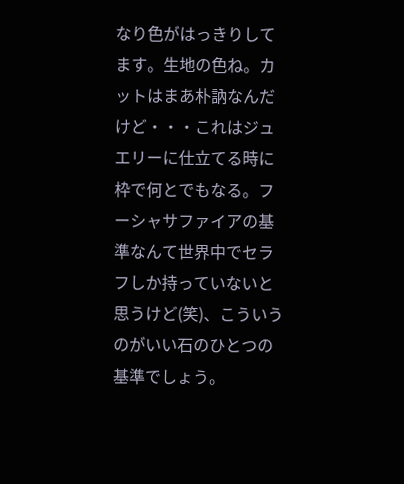なり色がはっきりしてます。生地の色ね。カットはまあ朴訥なんだけど・・・これはジュエリーに仕立てる時に枠で何とでもなる。フーシャサファイアの基準なんて世界中でセラフしか持っていないと思うけど(笑)、こういうのがいい石のひとつの基準でしょう。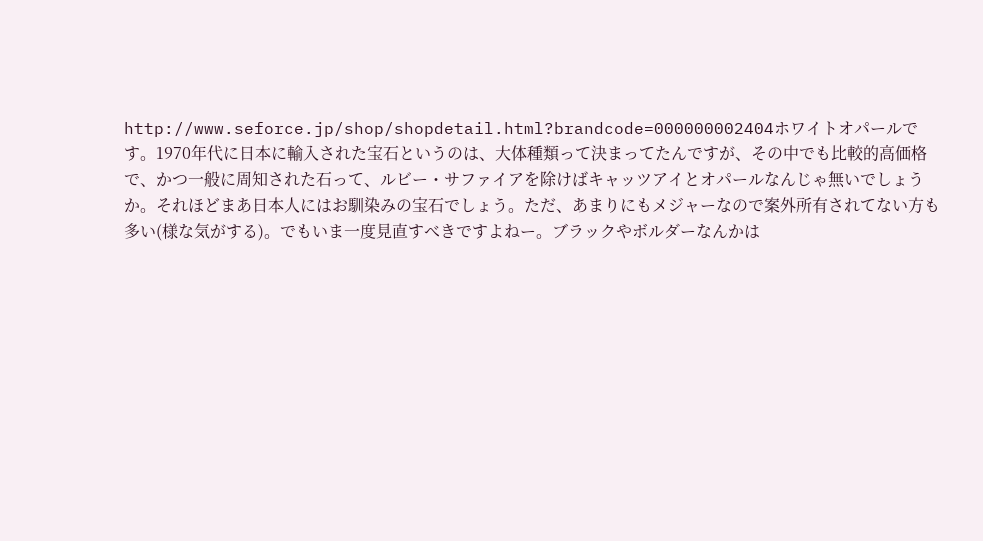http://www.seforce.jp/shop/shopdetail.html?brandcode=000000002404ホワイトオパールです。1970年代に日本に輸入された宝石というのは、大体種類って決まってたんですが、その中でも比較的高価格で、かつ一般に周知された石って、ルビー・サファイアを除けばキャッツアイとオパールなんじゃ無いでしょうか。それほどまあ日本人にはお馴染みの宝石でしょう。ただ、あまりにもメジャーなので案外所有されてない方も多い(様な気がする)。でもいま一度見直すべきですよねー。ブラックやボルダーなんかは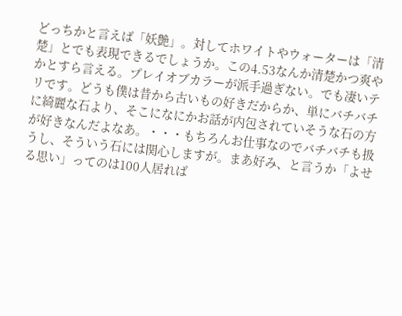どっちかと言えば「妖艶」。対してホワイトやウォーターは「清楚」とでも表現できるでしょうか。この4.53なんか清楚かつ爽やかとすら言える。プレイオブカラーが派手過ぎない。でも凄いテリです。どうも僕は昔から古いもの好きだからか、単にバチバチに綺麗な石より、そこになにかお話が内包されていそうな石の方が好きなんだよなあ。・・・もちろんお仕事なのでバチバチも扱うし、そういう石には関心しますが。まあ好み、と言うか「よせる思い」ってのは100人居れば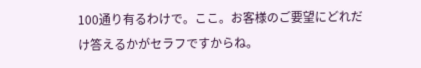100通り有るわけで。ここ。お客様のご要望にどれだけ答えるかがセラフですからね。